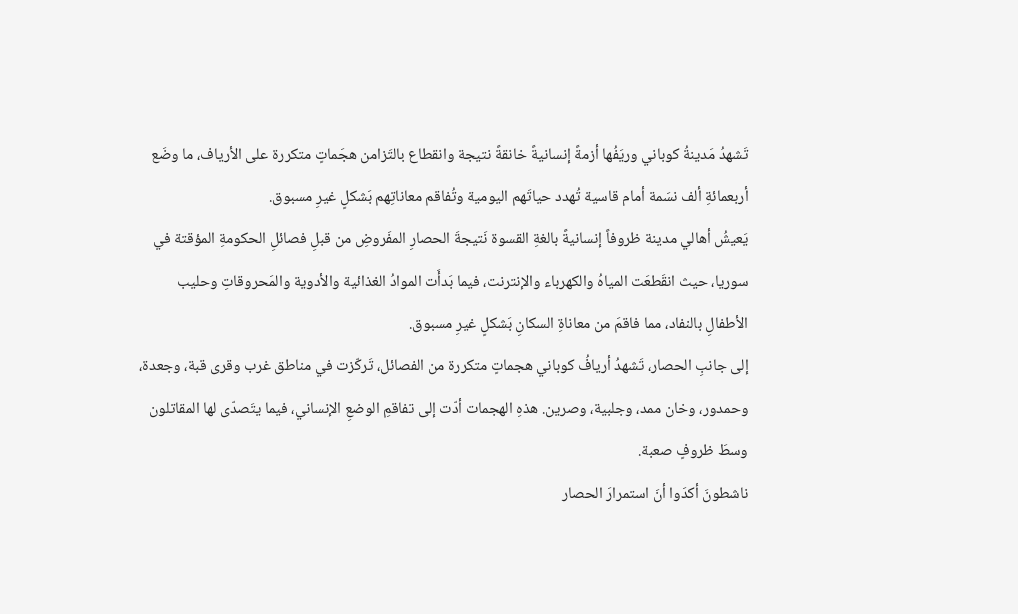تَشهدُ مَدينةُ كوباني وريَفُها أزمةً إنسانيةً خانقةً نتيجة وانقطاع بالتَزامن هجَماتٍ متكررة على الأرياف، ما وضَع أربعمائةِ ألف نسَمة أمام قاسية تُهدد حياتَهم اليومية وتُفاقم معاناتِهم بَشكلٍ غيرِ مسبوق.
يَعيشُ أهالي مدينة ظروفاً إنسانيةً بالغةِ القسوة نَتيجةَ الحصارِ المفَروضِ من قبلِ فصائلِ الحكومةِ المؤقتة في سوريا، حيث انقَطعَت المياهُ والكهرباء والإنترنت، فيما بَدأَت الموادُ الغذائية والأدوية والمَحروقاتِ وحليب الأطفالِ بالنفاد، مما فاقمَ من معاناةِ السكانِ بَشكلٍ غيرِ مسبوق.
إلى جانبِ الحصار، تَشهدُ أريافُ كوباني هجماتٍ متكررة من الفصائل، تَركّزت في مناطق غرب وقرى قبة، وجعدة، وحمدور، وخان ممد، وجلبية، وصرين. هذهِ الهجمات أدّت إلى تفاقمِ الوضعِ الإنساني، فيما يتَصدّى لها المقاتلون وسطَ ظروفٍ صعبة.
ناشطونَ أكدَوا أنَ استمرارَ الحصار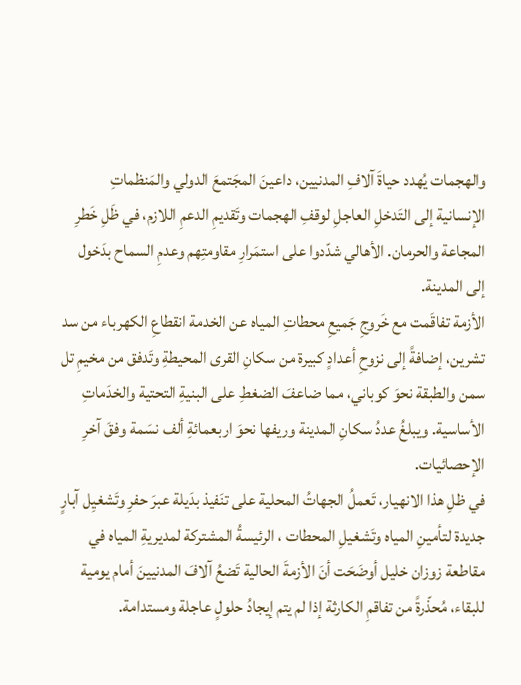والهجمات يُهدد حياةَ آلافِ المدنيين، داعينَ المجَتمعَ الدولي والمَنظماتِ الإنسانية إلى التَدخلِ العاجلِ لوقفِ الهجمات وتَقديمِ الدعمِ اللازم، في ظَلِ خَطرِ المجاعة والحرمان. الأهالي شدّدوا على استمَرارِ مقاومتِهم وعدمِ السماح بدَخول إلى المدينة.
الأزمة تفاقَمت مع خَروجِ جَميعِ محطاتِ المياه عن الخدمة انقطاعِ الكهرباء من سد تشرين، إضافةً إلى نزوحِ أعدادٍ كبيرة من سكانِ القرى المحيطةِ وتَدفق من مخيمِ تل سمن والطبقة نحوَ كوباني، مما ضاعفَ الضغطِ على البنيةِ التحتية والخدَماتِ الأساسية. ويبلغُ عددُ سكانِ المدينة وريفها نحوَ اربعمائةِ ألف نسَمة وفقَ آخرِ الإحصائيات.
في ظلِ هذا الانهيار، تَعملُ الجهاتُ المحلية على تنَفيذ بدَيلة عبرَ حفرِ وتَشغيِل آبارٍ جديدة لتأمينِ المياه وتَشغيلِ المحطات ، الرئيسةُ المشتركة لمديريةِ المياه في مقاطعة زوزان خليل أوضَحَت أنَ الأزمةَ الحالية تَضعُ آلافَ المدنيينَ أمام يومية للبقاء، مُحذّرةً من تفاقمِ الكارثة إذا لم يتم إيجادُ حلولٍ عاجلة ومستدامة.